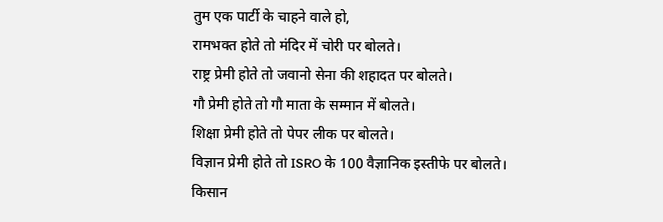तुम एक पार्टी के चाहने वाले हो,
रामभक्त होते तो मंदिर में चोरी पर बोलते।
राष्ट्र प्रेमी होते तो जवानो सेना की शहादत पर बोलते।
गौ प्रेमी होते तो गौ माता के सम्मान में बोलते।
शिक्षा प्रेमी होते तो पेपर लीक पर बोलते।
विज्ञान प्रेमी होते तो ISRO के 100 वैज्ञानिक इस्तीफे पर बोलते।
किसान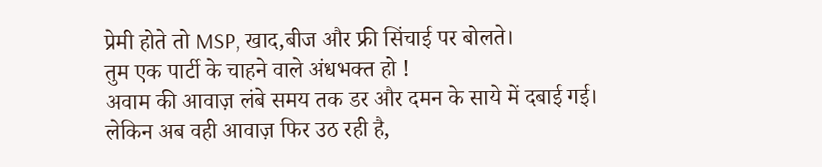प्रेमी होते तो MSP, खाद,बीज और फ्री सिंचाई पर बोलते।
तुम एक पार्टी के चाहने वाले अंधभक्त हो !
अवाम की आवाज़ लंबे समय तक डर और दमन के साये में दबाई गई।
लेकिन अब वही आवाज़ फिर उठ रही है,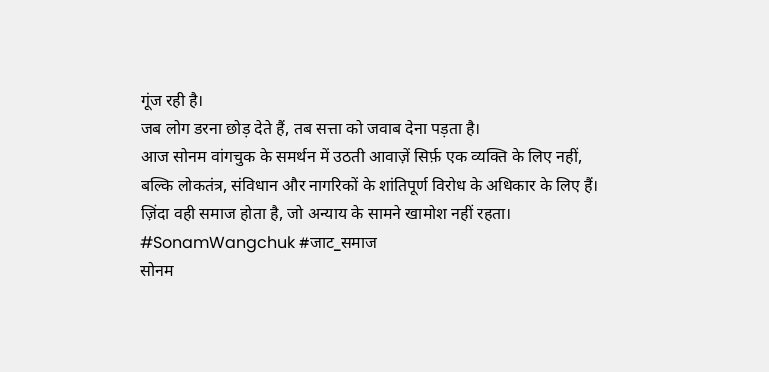गूंज रही है।
जब लोग डरना छोड़ देते हैं, तब सत्ता को जवाब देना पड़ता है।
आज सोनम वांगचुक के समर्थन में उठती आवाज़ें सिर्फ़ एक व्यक्ति के लिए नहीं, बल्कि लोकतंत्र, संविधान और नागरिकों के शांतिपूर्ण विरोध के अधिकार के लिए हैं।
ज़िंदा वही समाज होता है, जो अन्याय के सामने खामोश नहीं रहता।
#SonamWangchuk #जाट_समाज
सोनम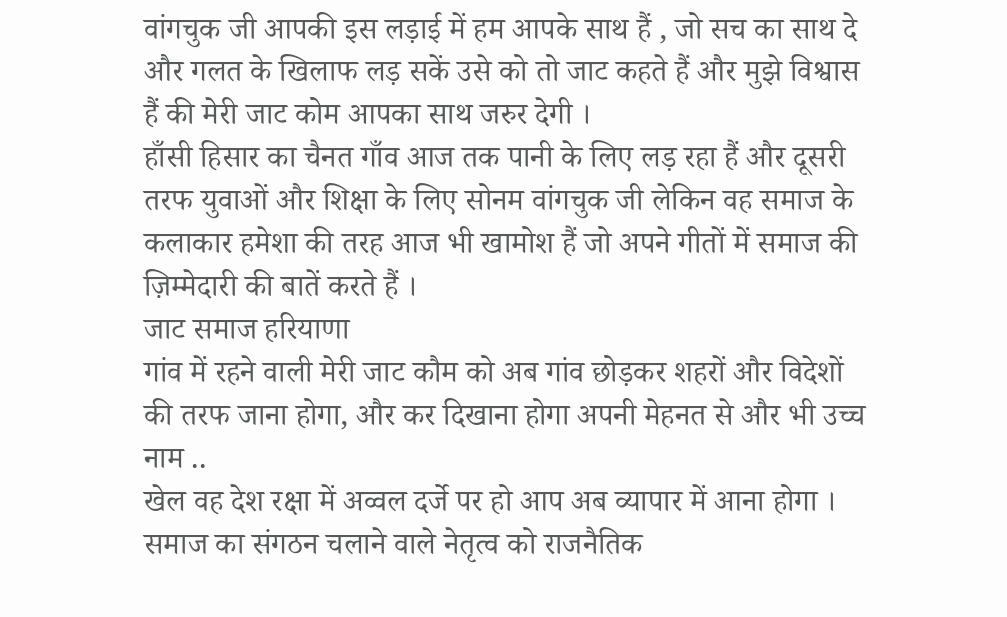वांगचुक जी आपकी इस लड़ाई में हम आपके साथ हैं , जो सच का साथ दे और गलत के खिलाफ लड़ सकें उसे को तो जाट कहते हैं और मुझे विश्वास हैं की मेरी जाट कोम आपका साथ जरुर देगी ।
हाँसी हिसार का चैनत गाँव आज तक पानी के लिए लड़ रहा हैं और दूसरी तरफ युवाओं और शिक्षा के लिए सोनम वांगचुक जी लेकिन वह समाज के कलाकार हमेशा की तरह आज भी खामोश हैं जो अपने गीतों में समाज की ज़िम्मेदारी की बातें करते हैं ।
जाट समाज हरियाणा
गांव में रहने वाली मेरी जाट कौम को अब गांव छोड़कर शहरों और विदेशों की तरफ जाना होगा, और कर दिखाना होगा अपनी मेहनत से और भी उच्च नाम ..
खेल वह देश रक्षा में अव्वल दर्जे पर हो आप अब व्यापार में आना होगा ।
समाज का संगठन चलाने वाले नेतृत्व को राजनैतिक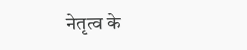नेतृत्व के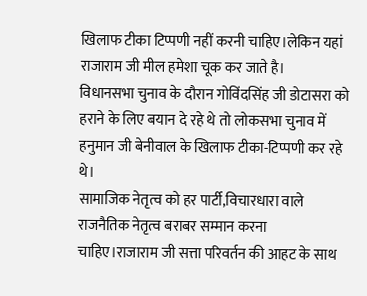खिलाफ टीका टिप्पणी नहीं करनी चाहिए।लेकिन यहां राजाराम जी मील हमेशा चूक कर जाते है।
विधानसभा चुनाव के दौरान गोविंदसिंह जी डोटासरा को हराने के लिए बयान दे रहे थे तो लोकसभा चुनाव में हनुमान जी बेनीवाल के खिलाफ टीका-टिप्पणी कर रहे थे।
सामाजिक नेतृत्व को हर पार्टी,विचारधारा वाले राजनैतिक नेतृत्व बराबर सम्मान करना चाहिए।राजाराम जी सत्ता परिवर्तन की आहट के साथ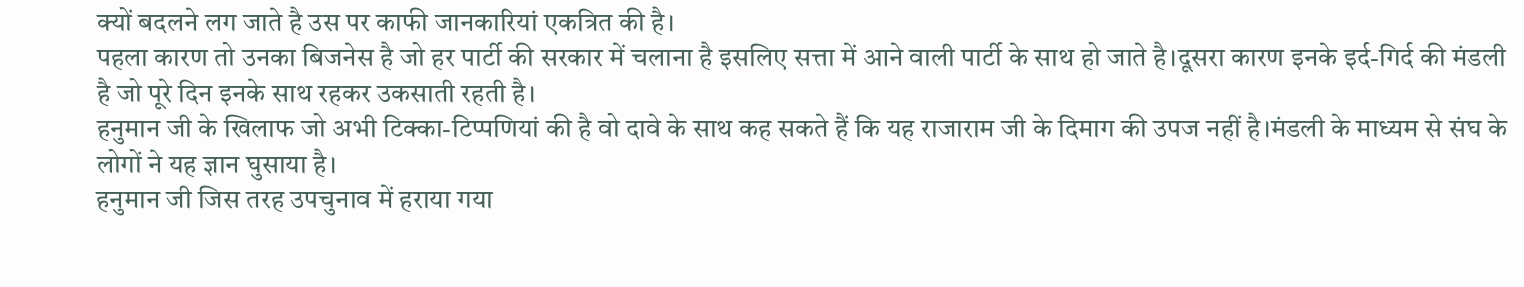क्यों बदलने लग जाते है उस पर काफी जानकारियां एकत्रित की है।
पहला कारण तो उनका बिजनेस है जो हर पार्टी की सरकार में चलाना है इसलिए सत्ता में आने वाली पार्टी के साथ हो जाते है।दूसरा कारण इनके इर्द-गिर्द की मंडली है जो पूरे दिन इनके साथ रहकर उकसाती रहती है।
हनुमान जी के खिलाफ जो अभी टिक्का-टिप्पणियां की है वो दावे के साथ कह सकते हैं कि यह राजाराम जी के दिमाग की उपज नहीं है।मंडली के माध्यम से संघ के लोगों ने यह ज्ञान घुसाया है।
हनुमान जी जिस तरह उपचुनाव में हराया गया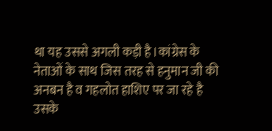था यह उससे अगली कड़ी है।कांग्रेस के नेताओं के साथ जिस तरह से हनुमान जी की अनबन है व गहलोत हाशिए पर जा रहे है उसके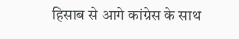हिसाब से आगे कांग्रेस के साथ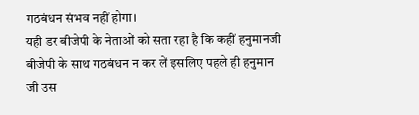गठबंधन संभव नहीं होगा।
यही डर बीजेपी के नेताओं को सता रहा है कि कहीं हनुमानजी बीजेपी के साथ गठबंधन न कर लें इसलिए पहले ही हनुमान जी उस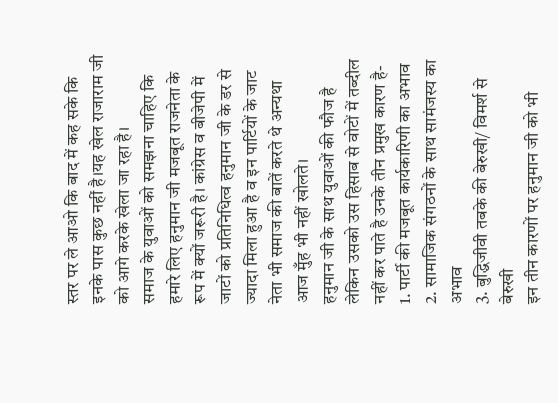स्तर पर ले आओ कि बाद में कह सके कि इनके पास कुछ नहीं है।यह खेल राजाराम जी को आगे करके खेला जा रहा है।
समाज के युवाओं को समझना चाहिए कि हमारे लिए हनुमान जी मजबूत राजनेता के रूप में क्यों जरूरी है। कांग्रेस व बीजेपी में जाटों को प्रतिनिधित्व हनुमान जी के डर से ज्यादा मिला हुआ है व इन पार्टियों के जाट नेता भी समाज की बातें करते थे अन्यथा आज मुँह भी नहीं खोलते।
हनुमान जी के साथ युवाओं की फौज है लेकिन उसको उस हिसाब से वोटों में तब्दील नहीं कर पाते है उनके तीन प्रमुख कारण है-
1. पार्टी की मजबूत कार्यकारिणी का अभाव
2. सामाजिक संगठनों के साथ सामंजस्य का अभाव
3. बुद्धिजीवी तबके की बेरुखी/ विमर्श से बेरुखी
इन तीन कारणों पर हनुमान जी को भी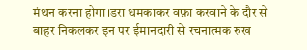मंथन करना होगा।डरा धमकाकर वफ़ा करवाने के दौर से बाहर निकलकर इन पर ईमानदारी से रचनात्मक रुख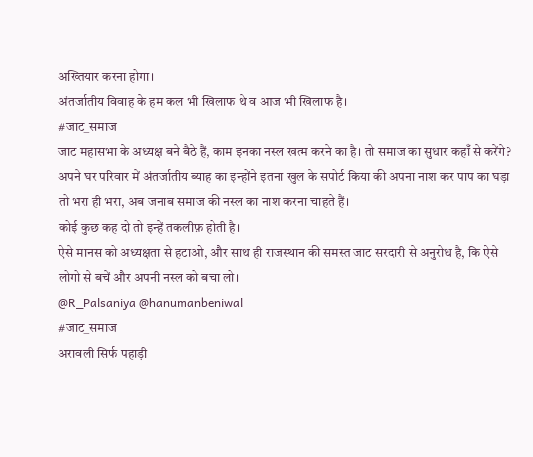अख्तियार करना होगा।
अंतर्जातीय विवाह के हम कल भी खिलाफ थे व आज भी खिलाफ है।
#जाट_समाज
जाट महासभा के अध्यक्ष बने बैठे हैं, काम इनका नस्ल खत्म करने का है। तो समाज का सुधार कहाँ से करेंगे?
अपने घर परिवार में अंतर्जातीय ब्याह का इन्होंने इतना खुल के सपोर्ट किया की अपना नाश कर पाप का घड़ा तो भरा ही भरा, अब जनाब समाज की नस्ल का नाश करना चाहते हैं।
कोई कुछ कह दो तो इन्हें तकलीफ़ होती है।
ऐसे मानस को अध्यक्षता से हटाओ, और साथ ही राजस्थान की समस्त जाट सरदारी से अनुरोध है, कि ऐसे लोगो से बचें और अपनी नस्ल को बचा लो।
@R_Palsaniya @hanumanbeniwal
#जाट_समाज
अरावली सिर्फ पहाड़ी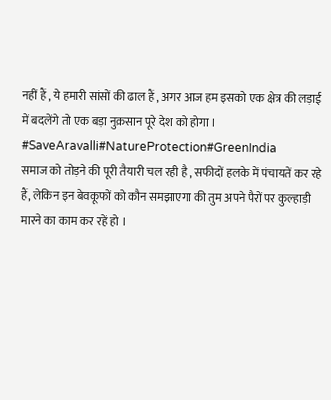नहीं हैं , ये हमारी सांसों की ढाल हैं , अगर आज हम इसको एक क्षेत्र की लड़ाई में बदलेंगे तो एक बड़ा नुक़सान पूरे देश को होगा ।
#SaveAravalli#NatureProtection#GreenIndia
समाज को तोड़ने की पूरी तैयारी चल रही है , सफीदों हलके में पंचायतें कर रहे हैं, लेकिन इन बेवकूफों को कौन समझाएगा की तुम अपने पैरों पर कुल्हाड़ी मारने का काम कर रहें हो ।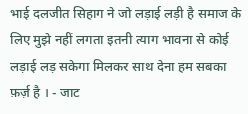भाई दलजीत सिहाग ने जो लड़ाई लड़ी है समाज के लिए मुझे नहीं लगता इतनी त्याग भावना से कोई लड़ाई लड़ सकेगा मिलकर साथ देना हम सबका फ़र्ज़ है । - जाट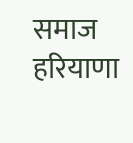समाज हरियाणा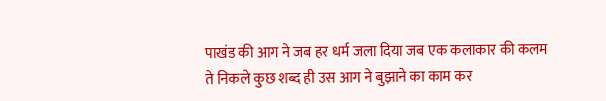पाखंड की आग ने जब हर धर्म जला दिया जब एक कलाकार की कलम ते निकले कुछ शब्द ही उस आग ने बुझाने का काम कर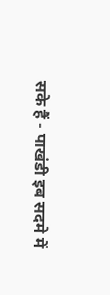सके हैं - पाखंडी इब सदमे में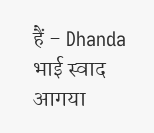हैं - Dhanda भाई स्वाद आगया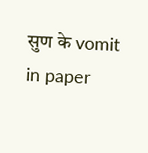सुण के vomit in paper